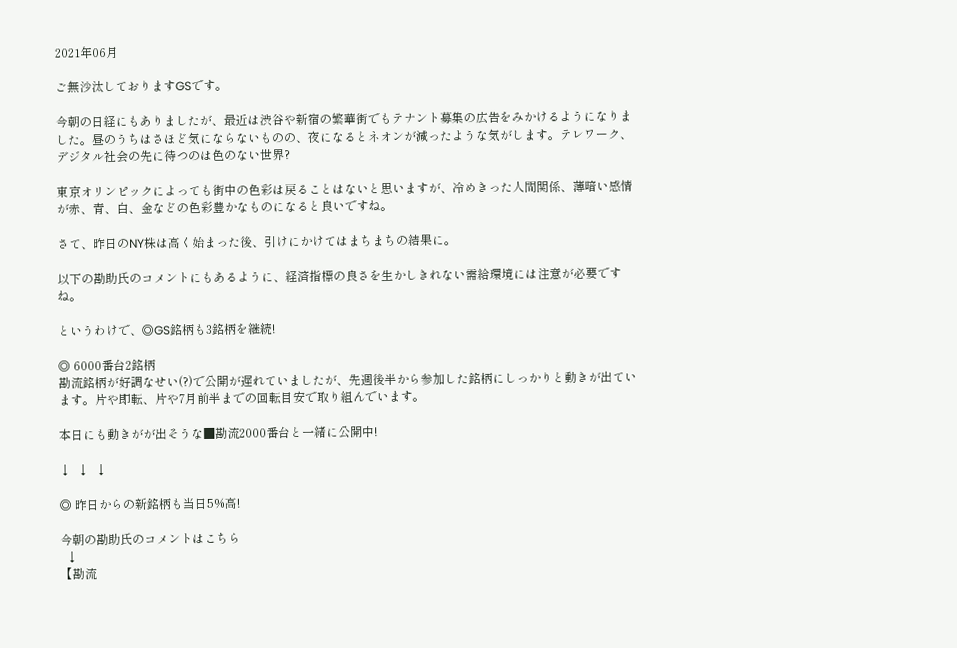2021年06月

ご無沙汰しておりますGSです。

今朝の日経にもありましたが、最近は渋谷や新宿の繁華街でもテナント募集の広告をみかけるようになりました。昼のうちはさほど気にならないものの、夜になるとネオンが減ったような気がします。テレワーク、デジタル社会の先に待つのは色のない世界?

東京オリンピックによっても街中の色彩は戻ることはないと思いますが、冷めきった人間関係、薄暗い感情が赤、青、白、金などの色彩豊かなものになると良いですね。

さて、昨日のNY株は高く始まった後、引けにかけてはまちまちの結果に。

以下の勘助氏のコメントにもあるように、経済指標の良さを生かしきれない需給環境には注意が必要ですね。

というわけで、◎GS銘柄も3銘柄を継続!

◎ 6000番台2銘柄
勘流銘柄が好調なせい(?)で公開が遅れていましたが、先週後半から参加した銘柄にしっかりと動きが出ています。片や即転、片や7月前半までの回転目安で取り組んでいます。

本日にも動きがが出そうな■勘流2000番台と一緒に公開中!

↓  ↓  ↓

◎ 昨日からの新銘柄も当日5%高!

今朝の勘助氏のコメントはこちら
  ↓
【勘流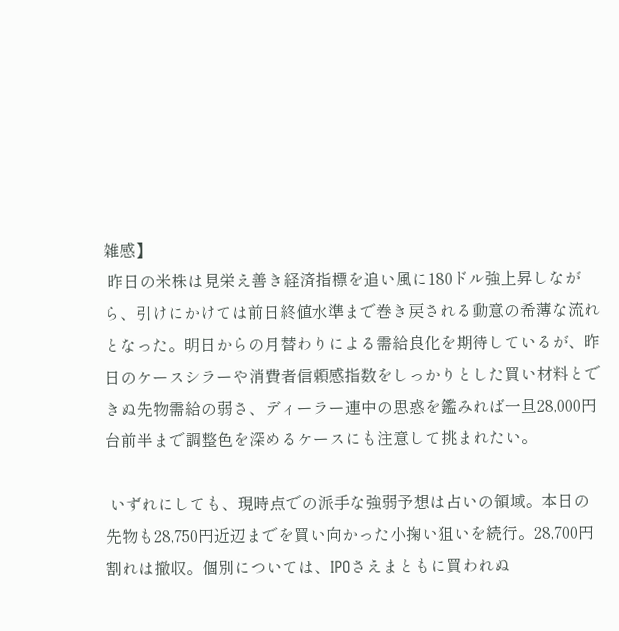雑感】
 昨日の米株は見栄え善き経済指標を追い風に180ドル強上昇しながら、引けにかけては前日終値水準まで巻き戻される動意の希薄な流れとなった。明日からの月替わりによる需給良化を期待しているが、昨日のケースシラーや消費者信頼感指数をしっかりとした買い材料とできぬ先物需給の弱さ、ディーラー連中の思惑を鑑みれば一旦28,000円台前半まで調整色を深めるケースにも注意して挑まれたい。

 いずれにしても、現時点での派手な強弱予想は占いの領域。本日の先物も28,750円近辺までを買い向かった小掬い狙いを続行。28,700円割れは撤収。個別については、IPOさえまともに買われぬ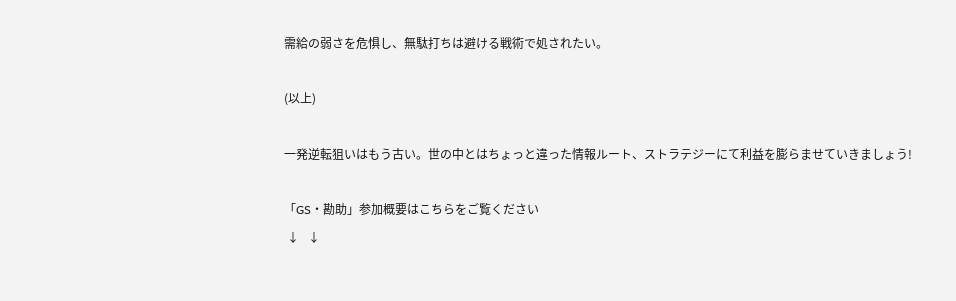需給の弱さを危惧し、無駄打ちは避ける戦術で処されたい。

(以上)

一発逆転狙いはもう古い。世の中とはちょっと違った情報ルート、ストラテジーにて利益を膨らませていきましょう!

「GS・勘助」参加概要はこちらをご覧ください
 ↓   ↓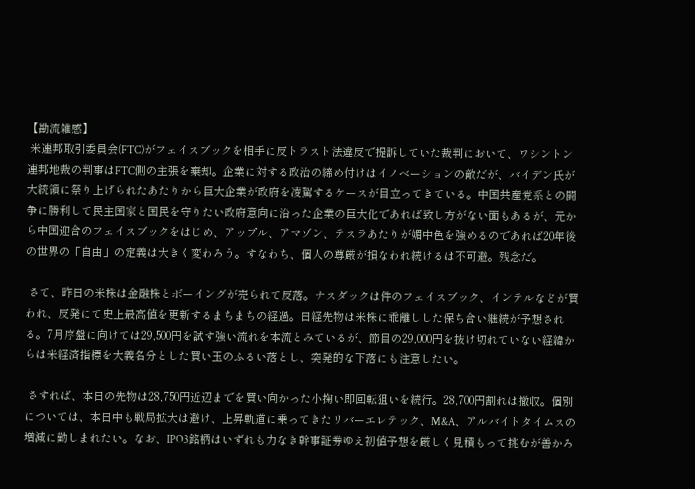【勘流雑感】
 米連邦取引委員会(FTC)がフェイスブックを相手に反トラスト法違反で提訴していた裁判において、ワシントン連邦地裁の判事はFTC側の主張を棄却。企業に対する政治の締め付けはイノベーションの敵だが、バイデン氏が大統領に祭り上げられたあたりから巨大企業が政府を凌駕するケースが目立ってきている。中国共産党系との闘争に勝利して民主国家と国民を守りたい政府意向に沿った企業の巨大化であれば致し方がない面もあるが、元から中国迎合のフェイスブックをはじめ、アップル、アマゾン、テスラあたりが媚中色を強めるのであれば20年後の世界の「自由」の定義は大きく変わろう。すなわち、個人の尊厳が損なわれ続けるは不可避。残念だ。

 さて、昨日の米株は金融株とボーイングが売られて反落。ナスダックは件のフェイスブック、インテルなどが買われ、反発にて史上最高値を更新するまちまちの経過。日経先物は米株に乖離しした保ち合い継続が予想される。7月序盤に向けては29,500円を試す強い流れを本流とみているが、節目の29,000円を抜け切れていない経緯からは米経済指標を大義名分とした買い玉のふるい落とし、突発的な下落にも注意したい。

 さすれば、本日の先物は28,750円近辺までを買い向かった小掬い即回転狙いを続行。28,700円割れは撤収。個別については、本日中も戦局拡大は避け、上昇軌道に乗ってきたリバーエレテック、M&A、アルバイトタイムスの増減に勤しまれたい。なお、IPO3銘柄はいずれも力なき幹事証券ゆえ初値予想を厳しく見積もって挑むが善かろ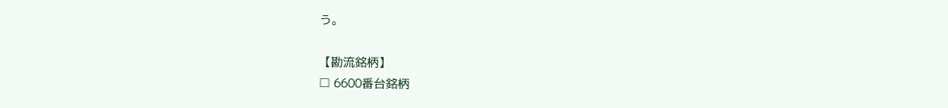う。

【勘流銘柄】
□ 6600番台銘柄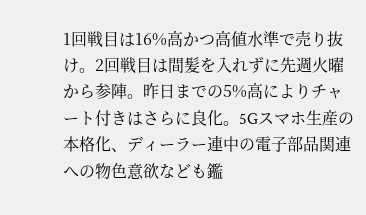1回戦目は16%高かつ高値水準で売り抜け。2回戦目は間髪を入れずに先週火曜から参陣。昨日までの5%高によりチャート付きはさらに良化。5Gスマホ生産の本格化、ディーラー連中の電子部品関連への物色意欲なども鑑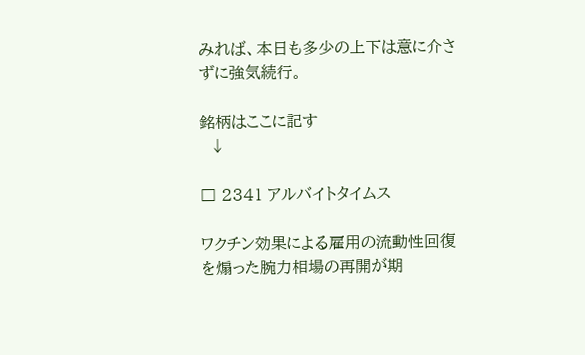みれば、本日も多少の上下は意に介さずに強気続行。

銘柄はここに記す
  ↓

□ 2341 アルバイトタイムス

ワクチン効果による雇用の流動性回復を煽った腕力相場の再開が期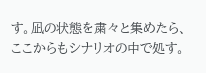す。凪の状態を粛々と集めたら、ここからもシナリオの中で処す。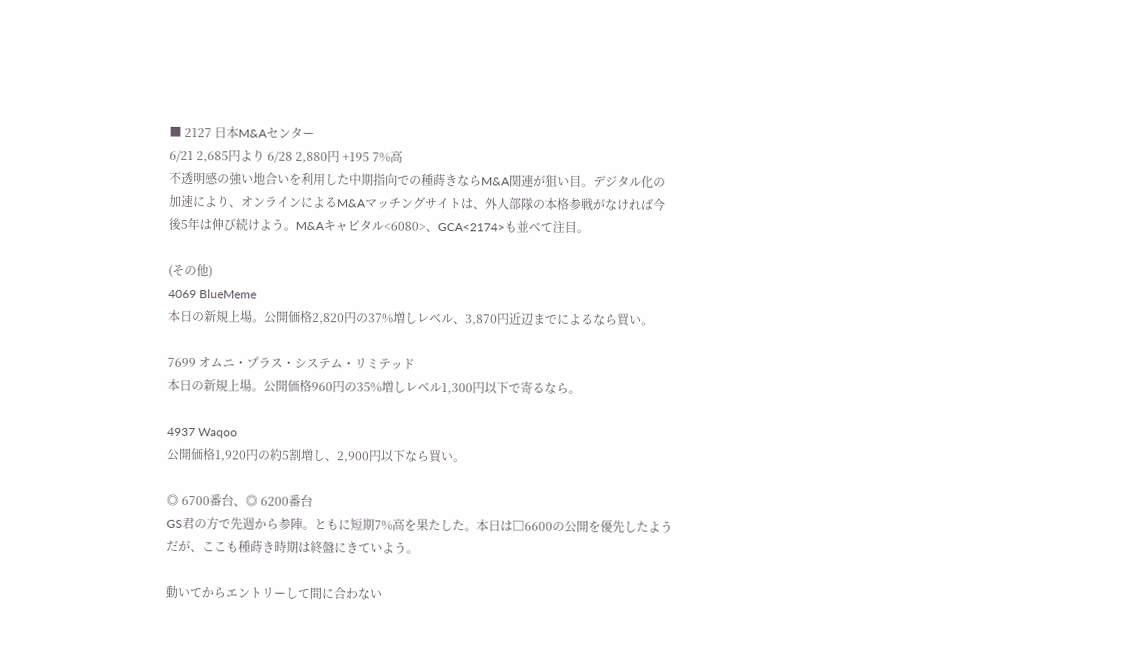■ 2127 日本M&Aセンター
6/21 2,685円より 6/28 2,880円 +195 7%高
不透明感の強い地合いを利用した中期指向での種蒔きならM&A関連が狙い目。デジタル化の加速により、オンラインによるM&Aマッチングサイトは、外人部隊の本格参戦がなければ今後5年は伸び続けよう。M&Aキャピタル<6080>、GCA<2174>も並べて注目。

(その他)
4069 BlueMeme
本日の新規上場。公開価格2,820円の37%増しレベル、3,870円近辺までによるなら買い。

7699 オムニ・プラス・システム・リミテッド
本日の新規上場。公開価格960円の35%増しレベル1,300円以下で寄るなら。

4937 Waqoo
公開価格1,920円の約5割増し、2,900円以下なら買い。

◎ 6700番台、◎ 6200番台
GS君の方で先週から参陣。ともに短期7%高を果たした。本日は□6600の公開を優先したようだが、ここも種蒔き時期は終盤にきていよう。

動いてからエントリーして間に合わない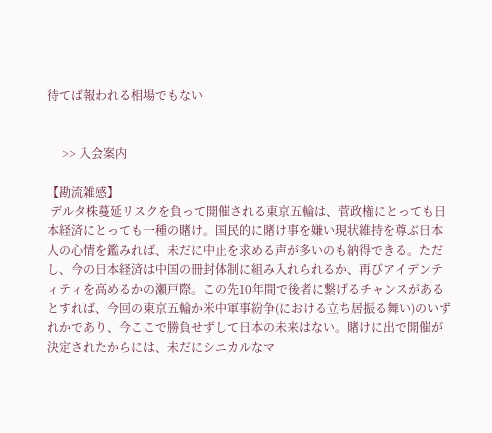待てば報われる相場でもない


     >> 入会案内

【勘流雑感】
 デルタ株蔓延リスクを負って開催される東京五輪は、菅政権にとっても日本経済にとっても一種の賭け。国民的に賭け事を嫌い現状維持を尊ぶ日本人の心情を鑑みれば、未だに中止を求める声が多いのも納得できる。ただし、今の日本経済は中国の冊封体制に組み入れられるか、再びアイデンティティを高めるかの瀬戸際。この先10年間で後者に繋げるチャンスがあるとすれば、今回の東京五輪か米中軍事紛争(における立ち居振る舞い)のいずれかであり、今ここで勝負せずして日本の未来はない。賭けに出で開催が決定されたからには、未だにシニカルなマ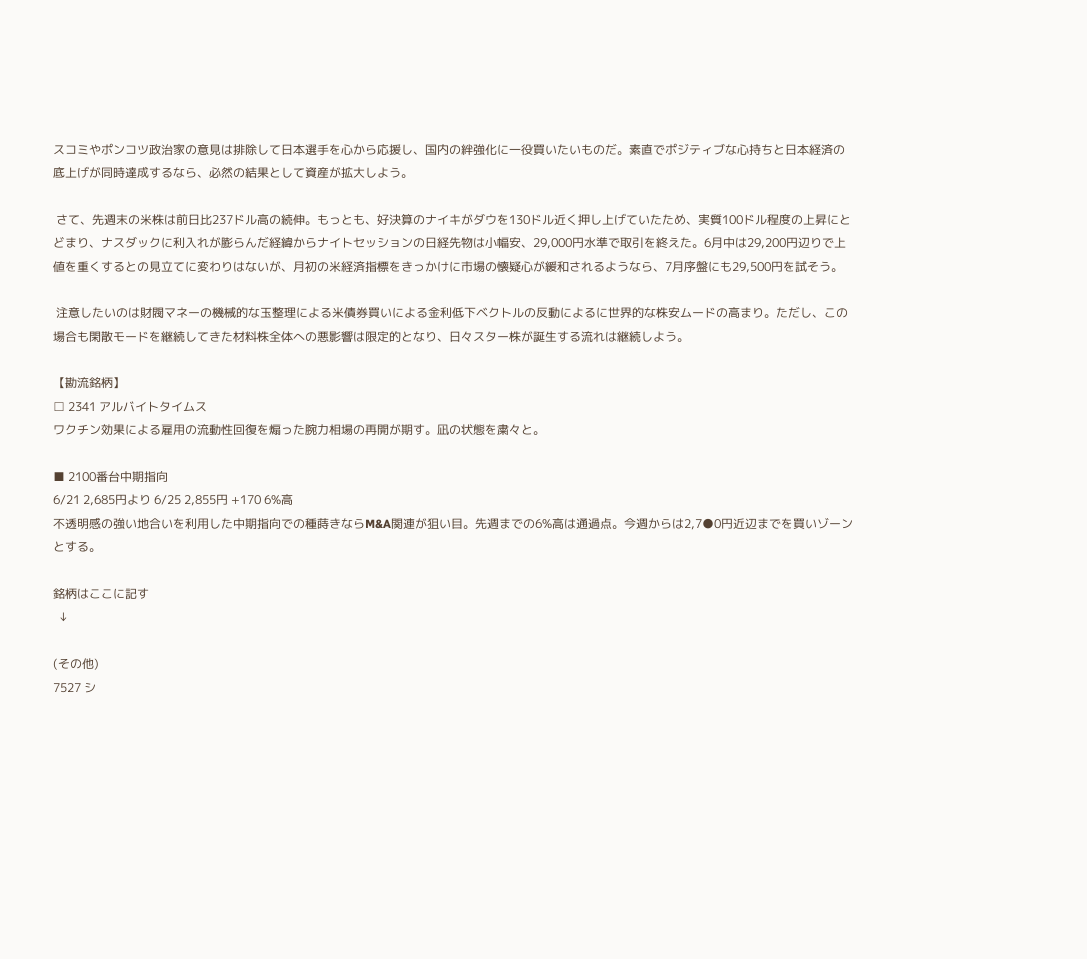スコミやポンコツ政治家の意見は排除して日本選手を心から応援し、国内の絆強化に一役買いたいものだ。素直でポジティブな心持ちと日本経済の底上げが同時達成するなら、必然の結果として資産が拡大しよう。

 さて、先週末の米株は前日比237ドル高の続伸。もっとも、好決算のナイキがダウを130ドル近く押し上げていたため、実質100ドル程度の上昇にとどまり、ナスダックに利入れが膨らんだ経緯からナイトセッションの日経先物は小幅安、29,000円水準で取引を終えた。6月中は29,200円辺りで上値を重くするとの見立てに変わりはないが、月初の米経済指標をきっかけに市場の懐疑心が緩和されるようなら、7月序盤にも29,500円を試そう。

 注意したいのは財閥マネーの機械的な玉整理による米債券買いによる金利低下ベクトルの反動によるに世界的な株安ムードの高まり。ただし、この場合も閑散モードを継続してきた材料株全体への悪影響は限定的となり、日々スター株が誕生する流れは継続しよう。

【勘流銘柄】
□ 2341 アルバイトタイムス
ワクチン効果による雇用の流動性回復を煽った腕力相場の再開が期す。凪の状態を粛々と。

■ 2100番台中期指向
6/21 2,685円より 6/25 2,855円 +170 6%高
不透明感の強い地合いを利用した中期指向での種蒔きならM&A関連が狙い目。先週までの6%高は通過点。今週からは2,7●0円近辺までを買いゾーンとする。

銘柄はここに記す
  ↓

(その他)
7527 シ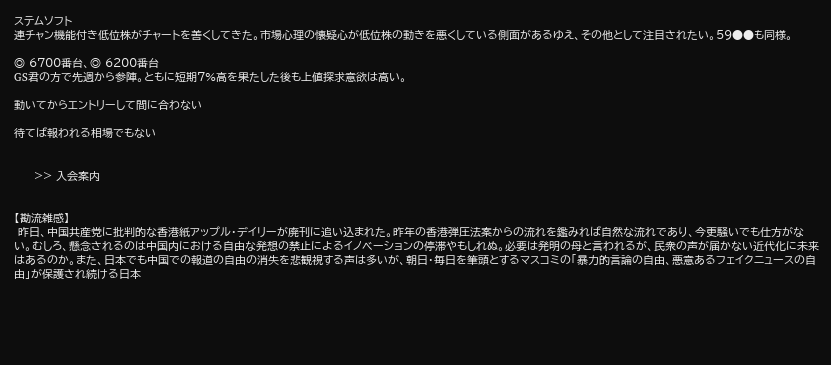ステムソフト
連チャン機能付き低位株がチャートを善くしてきた。市場心理の懐疑心が低位株の動きを悪くしている側面があるゆえ、その他として注目されたい。59●●も同様。

◎ 6700番台、◎ 6200番台
GS君の方で先週から参陣。ともに短期7%高を果たした後も上値探求意欲は高い。

動いてからエントリーして間に合わない

待てば報われる相場でもない


     >> 入会案内


【勘流雑感】
 昨日、中国共産党に批判的な香港紙アップル・デイリーが廃刊に追い込まれた。昨年の香港弾圧法案からの流れを鑑みれば自然な流れであり、今更騒いでも仕方がない。むしろ、懸念されるのは中国内における自由な発想の禁止によるイノベーションの停滞やもしれぬ。必要は発明の母と言われるが、民衆の声が届かない近代化に未来はあるのか。また、日本でも中国での報道の自由の消失を悲観視する声は多いが、朝日・毎日を筆頭とするマスコミの「暴力的言論の自由、悪意あるフェイクニュースの自由」が保護され続ける日本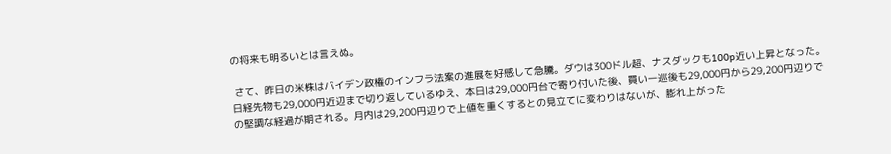の将来も明るいとは言えぬ。

 さて、昨日の米株はバイデン政権のインフラ法案の進展を好感して急騰。ダウは300ドル超、ナスダックも100p近い上昇となった。日経先物も29,000円近辺まで切り返しているゆえ、本日は29,000円台で寄り付いた後、買い一巡後も29,000円から29,200円辺りでの堅調な経過が期される。月内は29,200円辺りで上値を重くするとの見立てに変わりはないが、膨れ上がった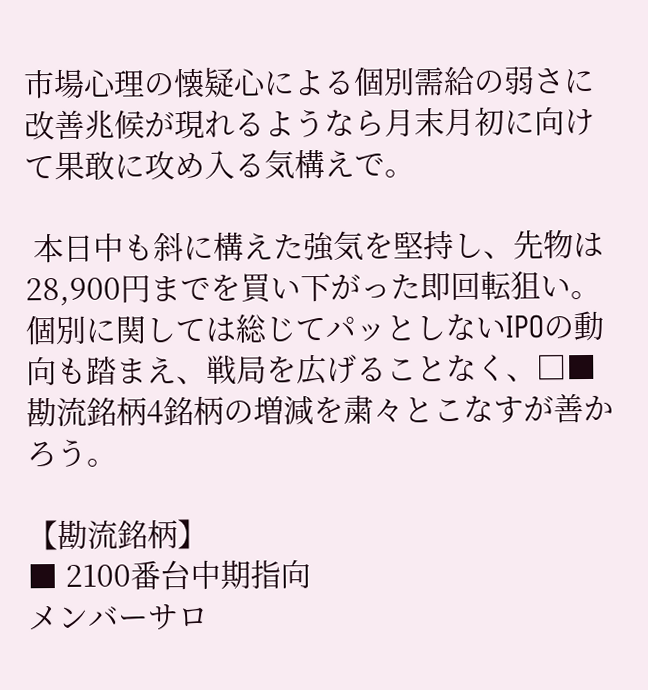市場心理の懐疑心による個別需給の弱さに改善兆候が現れるようなら月末月初に向けて果敢に攻め入る気構えで。

 本日中も斜に構えた強気を堅持し、先物は28,900円までを買い下がった即回転狙い。個別に関しては総じてパッとしないIPOの動向も踏まえ、戦局を広げることなく、□■勘流銘柄4銘柄の増減を粛々とこなすが善かろう。

【勘流銘柄】
■ 2100番台中期指向
メンバーサロ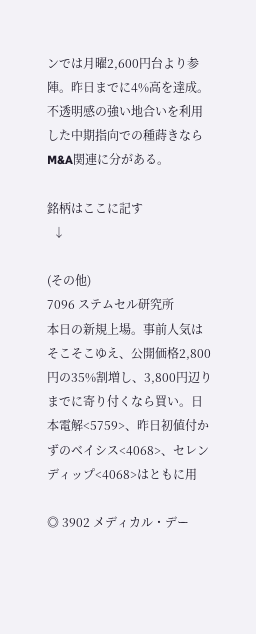ンでは月曜2,600円台より参陣。昨日までに4%高を達成。不透明感の強い地合いを利用した中期指向での種蒔きならM&A関連に分がある。

銘柄はここに記す
  ↓

(その他)
7096 ステムセル研究所
本日の新規上場。事前人気はそこそこゆえ、公開価格2,800円の35%割増し、3,800円辺りまでに寄り付くなら買い。日本電解<5759>、昨日初値付かずのベイシス<4068>、セレンディップ<4068>はともに用

◎ 3902 メディカル・デー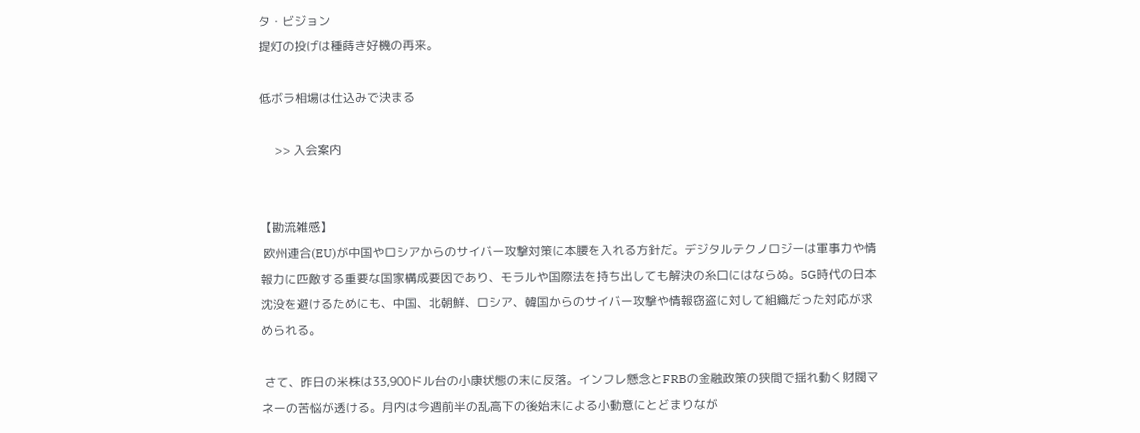タ・ビジョン
提灯の投げは種蒔き好機の再来。

低ボラ相場は仕込みで決まる

     >> 入会案内


【勘流雑感】
 欧州連合(EU)が中国やロシアからのサイバー攻撃対策に本腰を入れる方針だ。デジタルテクノロジーは軍事力や情報力に匹敵する重要な国家構成要因であり、モラルや国際法を持ち出しても解決の糸口にはならぬ。5G時代の日本沈没を避けるためにも、中国、北朝鮮、ロシア、韓国からのサイバー攻撃や情報窃盗に対して組織だった対応が求められる。

 さて、昨日の米株は33,900ドル台の小康状態の末に反落。インフレ懸念とFRBの金融政策の狭間で揺れ動く財閥マネーの苦悩が透ける。月内は今週前半の乱高下の後始末による小動意にとどまりなが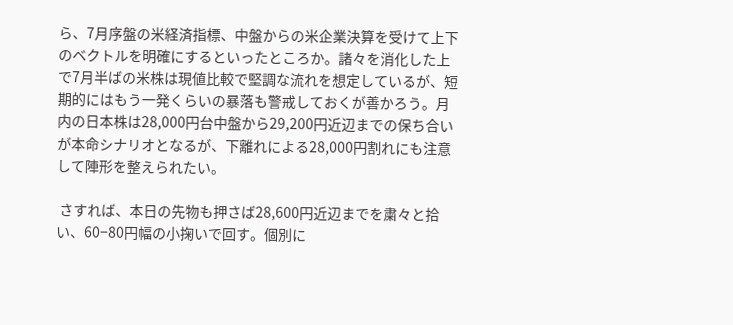ら、7月序盤の米経済指標、中盤からの米企業決算を受けて上下のベクトルを明確にするといったところか。諸々を消化した上で7月半ばの米株は現値比較で堅調な流れを想定しているが、短期的にはもう一発くらいの暴落も警戒しておくが善かろう。月内の日本株は28,000円台中盤から29,200円近辺までの保ち合いが本命シナリオとなるが、下離れによる28,000円割れにも注意して陣形を整えられたい。

 さすれば、本日の先物も押さば28,600円近辺までを粛々と拾い、60−80円幅の小掬いで回す。個別に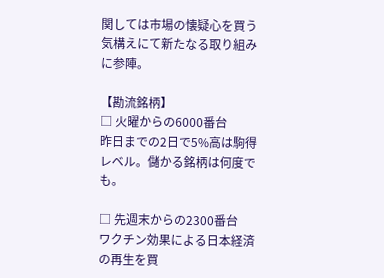関しては市場の懐疑心を買う気構えにて新たなる取り組みに参陣。

【勘流銘柄】
□ 火曜からの6000番台
昨日までの2日で5%高は駒得レベル。儲かる銘柄は何度でも。

□ 先週末からの2300番台
ワクチン効果による日本経済の再生を買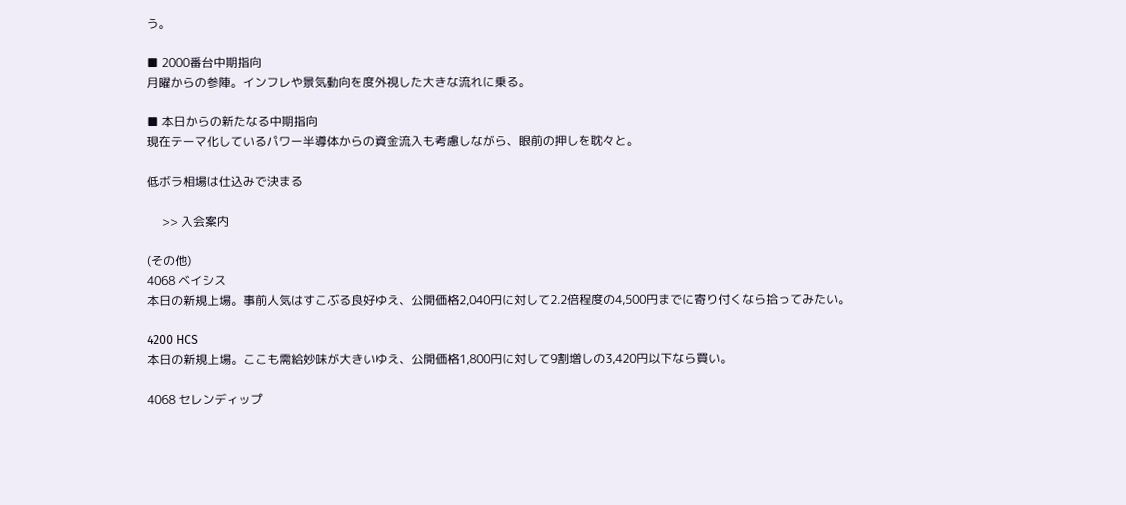う。

■ 2000番台中期指向
月曜からの参陣。インフレや景気動向を度外視した大きな流れに乗る。

■ 本日からの新たなる中期指向
現在テーマ化しているパワー半導体からの資金流入も考慮しながら、眼前の押しを耽々と。

低ボラ相場は仕込みで決まる

     >> 入会案内

(その他)
4068 ベイシス
本日の新規上場。事前人気はすこぶる良好ゆえ、公開価格2,040円に対して2.2倍程度の4,500円までに寄り付くなら拾ってみたい。

4200 HCS
本日の新規上場。ここも需給妙味が大きいゆえ、公開価格1,800円に対して9割増しの3,420円以下なら買い。

4068 セレンディップ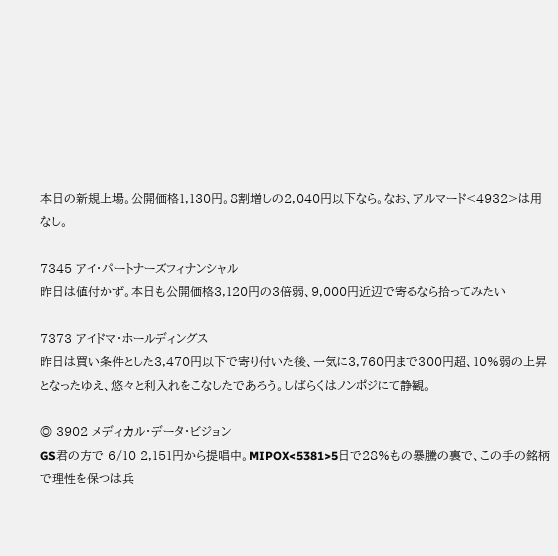本日の新規上場。公開価格1,130円。8割増しの2,040円以下なら。なお、アルマード<4932>は用なし。

7345 アイ・パートナーズフィナンシャル
昨日は値付かず。本日も公開価格3,120円の3倍弱、9,000円近辺で寄るなら拾ってみたい

7373 アイドマ・ホールディングス
昨日は買い条件とした3,470円以下で寄り付いた後、一気に3,760円まで300円超、10%弱の上昇となったゆえ、悠々と利入れをこなしたであろう。しばらくはノンポジにて静観。

◎ 3902 メディカル・データ・ビジョン
GS君の方で 6/10 2,151円から提唱中。MIPOX<5381>5日で28%もの暴騰の裏で、この手の銘柄で理性を保つは兵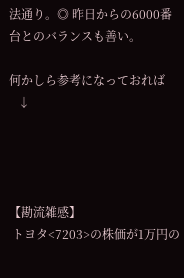法通り。◎ 昨日からの6000番台とのバランスも善い。

何かしら参考になっておれば
   ↓




【勘流雑感】
 トヨタ<7203>の株価が1万円の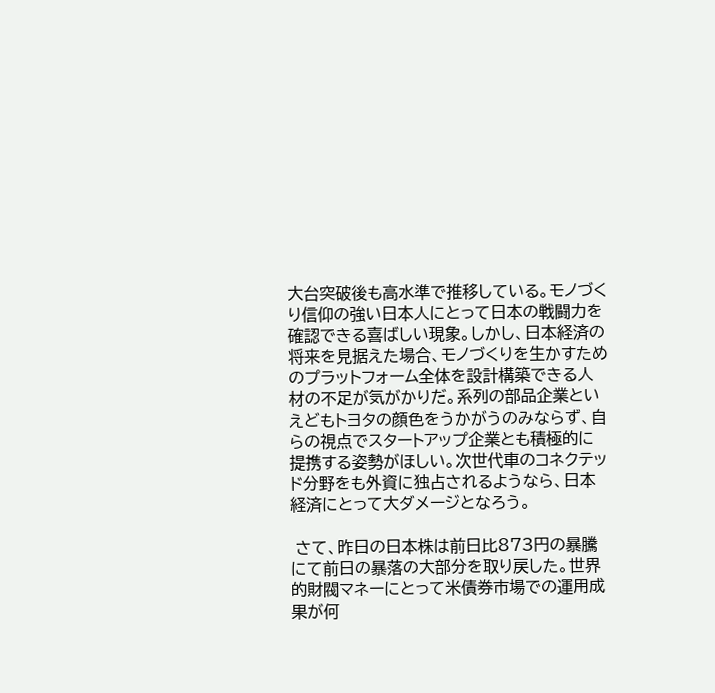大台突破後も高水準で推移している。モノづくり信仰の強い日本人にとって日本の戦闘力を確認できる喜ばしい現象。しかし、日本経済の将来を見据えた場合、モノづくりを生かすためのプラットフォーム全体を設計構築できる人材の不足が気がかりだ。系列の部品企業といえどもトヨタの顔色をうかがうのみならず、自らの視点でスタートアップ企業とも積極的に提携する姿勢がほしい。次世代車のコネクテッド分野をも外資に独占されるようなら、日本経済にとって大ダメージとなろう。

 さて、昨日の日本株は前日比873円の暴騰にて前日の暴落の大部分を取り戻した。世界的財閥マネーにとって米債券市場での運用成果が何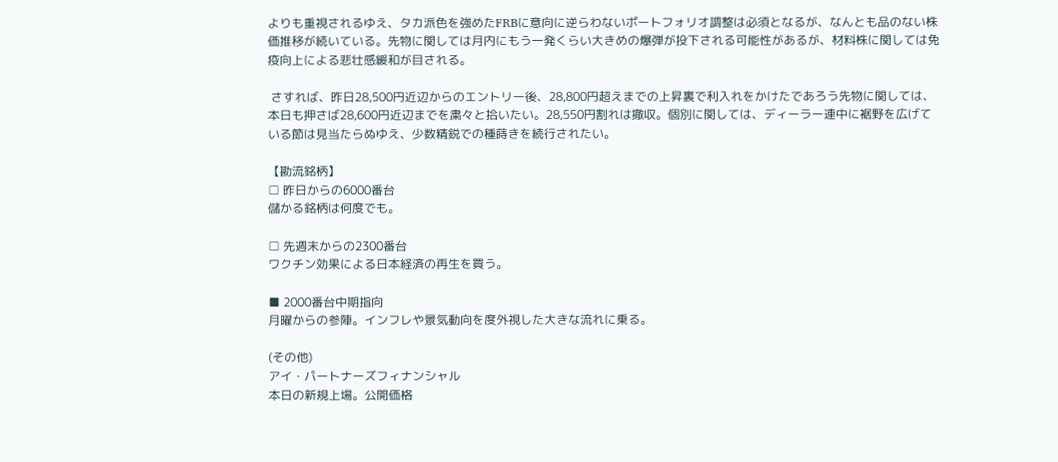よりも重視されるゆえ、タカ派色を強めたFRBに意向に逆らわないポートフォリオ調整は必須となるが、なんとも品のない株価推移が続いている。先物に関しては月内にもう一発くらい大きめの爆弾が投下される可能性があるが、材料株に関しては免疫向上による悲壮感緩和が目される。

 さすれば、昨日28,500円近辺からのエントリー後、28,800円超えまでの上昇裏で利入れをかけたであろう先物に関しては、本日も押さば28,600円近辺までを粛々と拾いたい。28,550円割れは撤収。個別に関しては、ディーラー連中に裾野を広げている節は見当たらぬゆえ、少数精鋭での種蒔きを続行されたい。

【勘流銘柄】
□ 昨日からの6000番台
儲かる銘柄は何度でも。

□ 先週末からの2300番台
ワクチン効果による日本経済の再生を買う。

■ 2000番台中期指向
月曜からの参陣。インフレや景気動向を度外視した大きな流れに乗る。

(その他)
アイ・パートナーズフィナンシャル
本日の新規上場。公開価格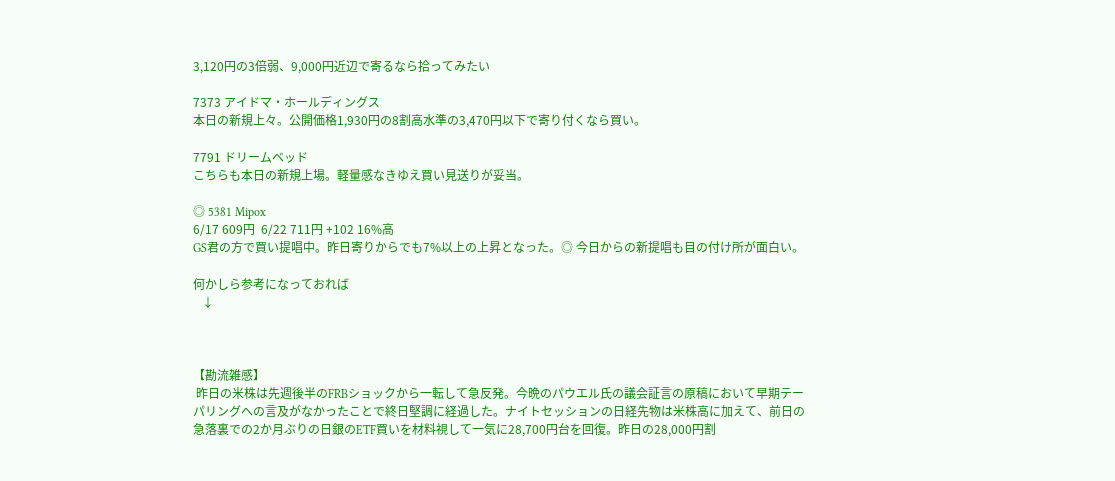3,120円の3倍弱、9,000円近辺で寄るなら拾ってみたい

7373 アイドマ・ホールディングス
本日の新規上々。公開価格1,930円の8割高水準の3,470円以下で寄り付くなら買い。

7791 ドリームベッド
こちらも本日の新規上場。軽量感なきゆえ買い見送りが妥当。

◎ 5381 Mipox
6/17 609円  6/22 711円 +102 16%高
GS君の方で買い提唱中。昨日寄りからでも7%以上の上昇となった。◎ 今日からの新提唱も目の付け所が面白い。

何かしら参考になっておれば
   ↓



【勘流雑感】
 昨日の米株は先週後半のFRBショックから一転して急反発。今晩のパウエル氏の議会証言の原稿において早期テーパリングへの言及がなかったことで終日堅調に経過した。ナイトセッションの日経先物は米株高に加えて、前日の急落裏での2か月ぶりの日銀のETF買いを材料視して一気に28,700円台を回復。昨日の28,000円割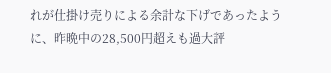れが仕掛け売りによる余計な下げであったように、昨晩中の28,500円超えも過大評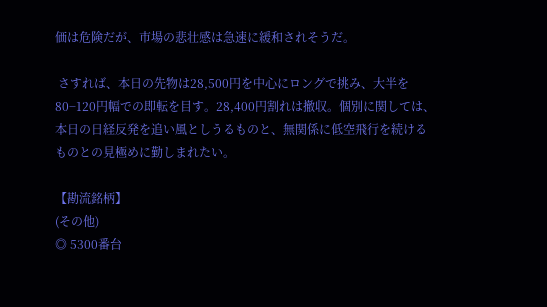価は危険だが、市場の悲壮感は急速に緩和されそうだ。

 さすれば、本日の先物は28,500円を中心にロングで挑み、大半を80−120円幅での即転を目す。28,400円割れは撤収。個別に関しては、本日の日経反発を追い風としうるものと、無関係に低空飛行を続けるものとの見極めに勤しまれたい。

【勘流銘柄】
(その他)
◎ 5300番台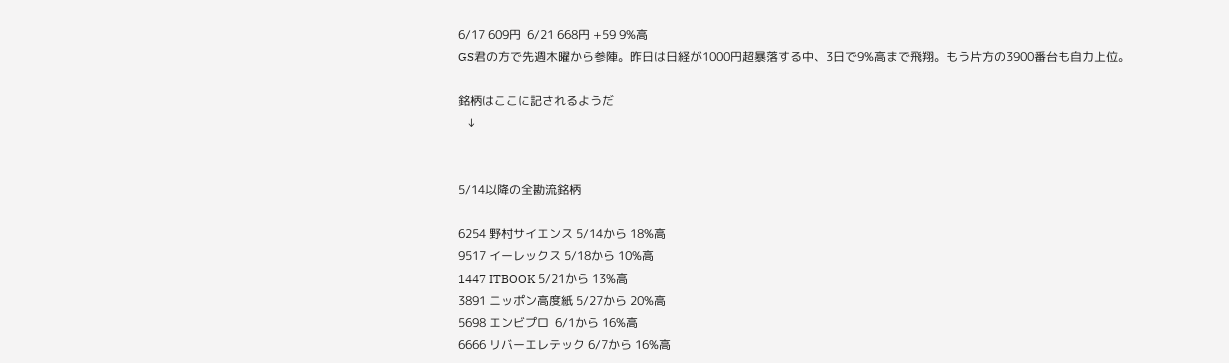6/17 609円  6/21 668円 +59 9%高
GS君の方で先週木曜から参陣。昨日は日経が1000円超暴落する中、3日で9%高まで飛翔。もう片方の3900番台も自力上位。

銘柄はここに記されるようだ
   ↓


5/14以降の全勘流銘柄

6254 野村サイエンス 5/14から 18%高
9517 イーレックス 5/18から 10%高
1447 ITBOOK 5/21から 13%高
3891 ニッポン高度紙 5/27から 20%高
5698 エンビプロ  6/1から 16%高
6666 リバーエレテック 6/7から 16%高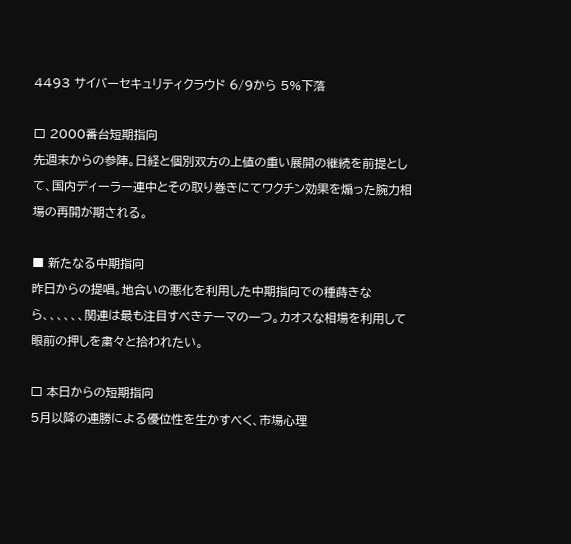4493 サイバーセキュリティクラウド 6/9から 5%下落

□ 2000番台短期指向
先週末からの参陣。日経と個別双方の上値の重い展開の継続を前提として、国内ディーラー連中とその取り巻きにてワクチン効果を煽った腕力相場の再開が期される。

■ 新たなる中期指向
昨日からの提唱。地合いの悪化を利用した中期指向での種蒔きなら、、、、、、関連は最も注目すべきテーマの一つ。カオスな相場を利用して眼前の押しを粛々と拾われたい。

□ 本日からの短期指向
5月以降の連勝による優位性を生かすべく、市場心理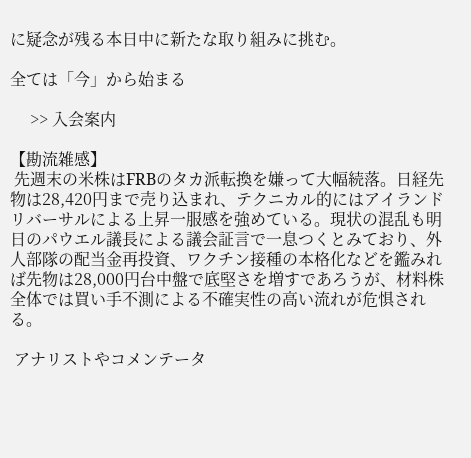に疑念が残る本日中に新たな取り組みに挑む。

全ては「今」から始まる

     >> 入会案内

【勘流雑感】
 先週末の米株はFRBのタカ派転換を嫌って大幅続落。日経先物は28,420円まで売り込まれ、テクニカル的にはアイランドリバーサルによる上昇一服感を強めている。現状の混乱も明日のパウエル議長による議会証言で一息つくとみており、外人部隊の配当金再投資、ワクチン接種の本格化などを鑑みれば先物は28,000円台中盤で底堅さを増すであろうが、材料株全体では買い手不測による不確実性の高い流れが危惧される。

 アナリストやコメンテータ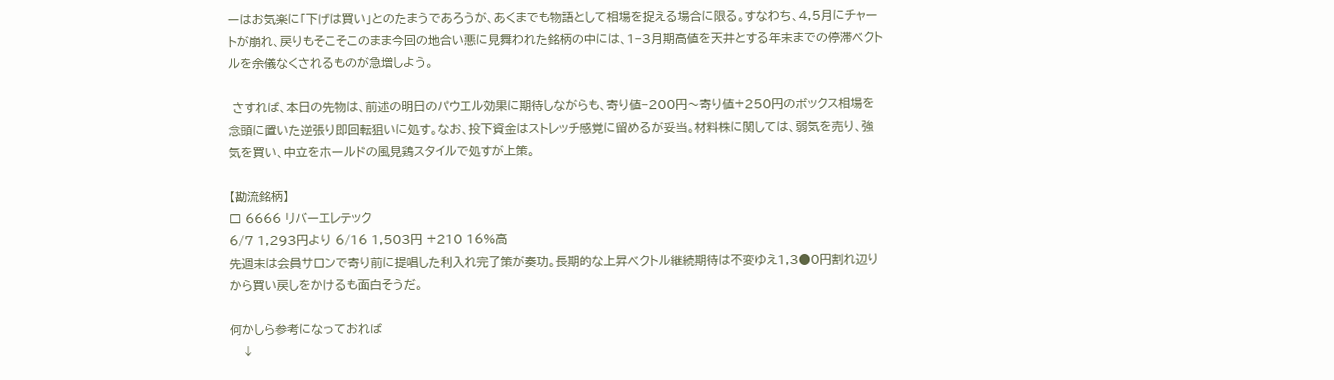ーはお気楽に「下げは買い」とのたまうであろうが、あくまでも物語として相場を捉える場合に限る。すなわち、4,5月にチャートが崩れ、戻りもそこそこのまま今回の地合い悪に見舞われた銘柄の中には、1−3月期高値を天井とする年末までの停滞ベクトルを余儀なくされるものが急増しよう。

 さすれば、本日の先物は、前述の明日のパウエル効果に期待しながらも、寄り値−200円〜寄り値+250円のボックス相場を念頭に置いた逆張り即回転狙いに処す。なお、投下資金はストレッチ感覚に留めるが妥当。材料株に関しては、弱気を売り、強気を買い、中立をホールドの風見鶏スタイルで処すが上策。

【勘流銘柄】
□ 6666 リバーエレテック
6/7 1,293円より 6/16 1,503円 +210 16%高
先週末は会員サロンで寄り前に提唱した利入れ完了策が奏功。長期的な上昇ベクトル継続期待は不変ゆえ1,3●0円割れ辺りから買い戻しをかけるも面白そうだ。

何かしら参考になっておれば
   ↓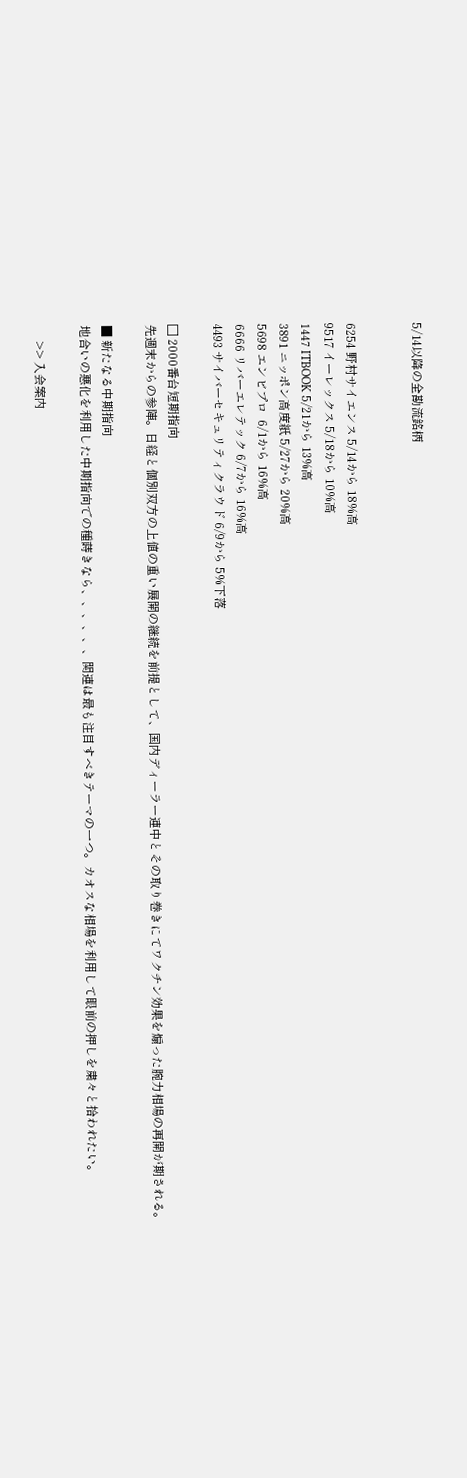5/14以降の全勘流銘柄


6254 野村サイエンス 5/14から 18%高
9517 イーレックス 5/18から 10%高
1447 ITBOOK 5/21から 13%高
3891 ニッポン高度紙 5/27から 20%高
5698 エンビプロ  6/1から 16%高
6666 リバーエレテック 6/7から 16%高
4493 サイバーセキュリティクラウド 6/9から 5%下落

□ 2000番台短期指向
先週末からの参陣。日経と個別双方の上値の重い展開の継続を前提として、国内ディーラー連中とその取り巻きにてワクチン効果を煽った腕力相場の再開が期される。

■ 新たなる中期指向
地合いの悪化を利用した中期指向での種蒔きなら、、、、、、関連は最も注目すべきテーマの一つ。カオスな相場を利用して眼前の押しを粛々と拾われたい。

     >> 入会案内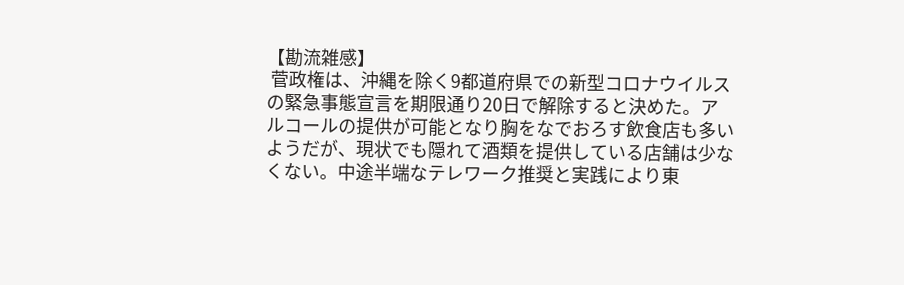【勘流雑感】
 菅政権は、沖縄を除く9都道府県での新型コロナウイルスの緊急事態宣言を期限通り20日で解除すると決めた。アルコールの提供が可能となり胸をなでおろす飲食店も多いようだが、現状でも隠れて酒類を提供している店舗は少なくない。中途半端なテレワーク推奨と実践により東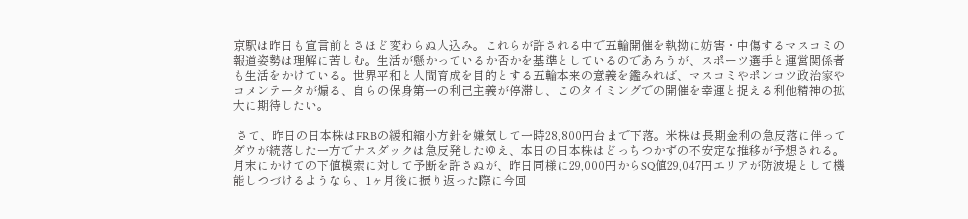京駅は昨日も宣言前とさほど変わらぬ人込み。これらが許される中で五輪開催を執拗に妨害・中傷するマスコミの報道姿勢は理解に苦しむ。生活が懸かっているか否かを基準としているのであろうが、スポーツ選手と運営関係者も生活をかけている。世界平和と人間育成を目的とする五輪本来の意義を鑑みれば、マスコミやポンコツ政治家やコメンテータが煽る、自らの保身第一の利己主義が停滞し、このタイミングでの開催を幸運と捉える利他精神の拡大に期待したい。

 さて、昨日の日本株はFRBの緩和縮小方針を嫌気して一時28,800円台まで下落。米株は長期金利の急反落に伴ってダウが続落した一方でナスダックは急反発したゆえ、本日の日本株はどっちつかずの不安定な推移が予想される。月末にかけての下値模索に対して予断を許さぬが、昨日同様に29,000円からSQ値29,047円エリアが防波堤として機能しつづけるようなら、1ヶ月後に振り返った際に今回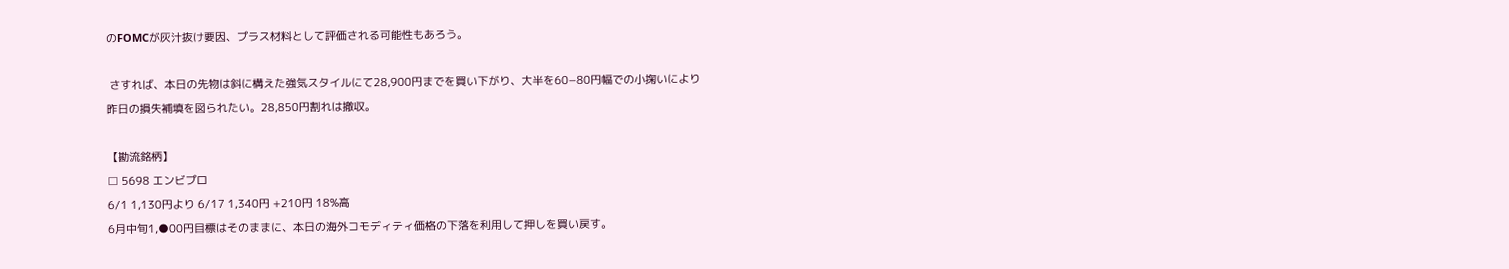のFOMCが灰汁抜け要因、プラス材料として評価される可能性もあろう。

 さすれば、本日の先物は斜に構えた強気スタイルにて28,900円までを買い下がり、大半を60−80円幅での小掬いにより昨日の損失補填を図られたい。28,850円割れは撤収。

【勘流銘柄】
□ 5698 エンビプロ
6/1 1,130円より 6/17 1,340円 +210円 18%高
6月中旬1,●00円目標はそのままに、本日の海外コモディティ価格の下落を利用して押しを買い戻す。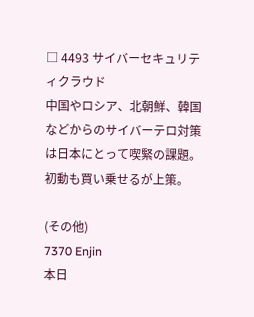□ 4493 サイバーセキュリティクラウド
中国やロシア、北朝鮮、韓国などからのサイバーテロ対策は日本にとって喫緊の課題。初動も買い乗せるが上策。

(その他)
7370 Enjin
本日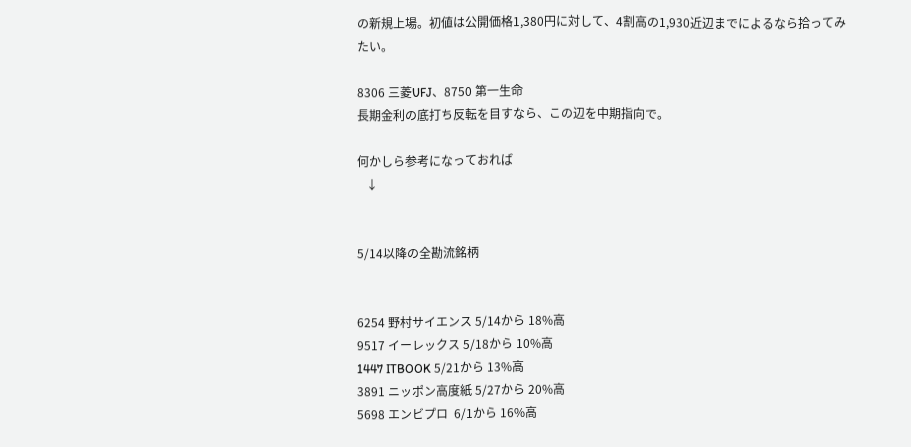の新規上場。初値は公開価格1,380円に対して、4割高の1,930近辺までによるなら拾ってみたい。

8306 三菱UFJ、8750 第一生命
長期金利の底打ち反転を目すなら、この辺を中期指向で。

何かしら参考になっておれば
   ↓


5/14以降の全勘流銘柄


6254 野村サイエンス 5/14から 18%高
9517 イーレックス 5/18から 10%高
1447 ITBOOK 5/21から 13%高
3891 ニッポン高度紙 5/27から 20%高
5698 エンビプロ  6/1から 16%高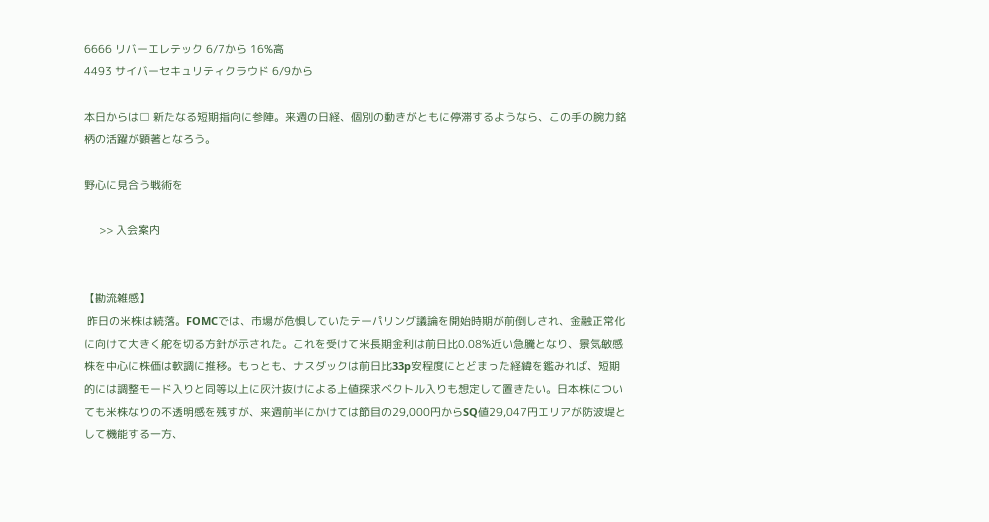6666 リバーエレテック 6/7から 16%高
4493 サイバーセキュリティクラウド 6/9から

本日からは□ 新たなる短期指向に参陣。来週の日経、個別の動きがともに停滞するようなら、この手の腕力銘柄の活躍が顕著となろう。

野心に見合う戦術を

     >> 入会案内


【勘流雑感】
 昨日の米株は続落。FOMCでは、市場が危惧していたテーパリング議論を開始時期が前倒しされ、金融正常化に向けて大きく舵を切る方針が示された。これを受けて米長期金利は前日比0.08%近い急騰となり、景気敏感株を中心に株価は軟調に推移。もっとも、ナスダックは前日比33p安程度にとどまった経緯を鑑みれば、短期的には調整モード入りと同等以上に灰汁抜けによる上値探求ベクトル入りも想定して置きたい。日本株についても米株なりの不透明感を残すが、来週前半にかけては節目の29,000円からSQ値29,047円エリアが防波堤として機能する一方、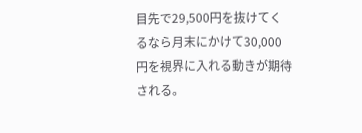目先で29,500円を抜けてくるなら月末にかけて30,000円を視界に入れる動きが期待される。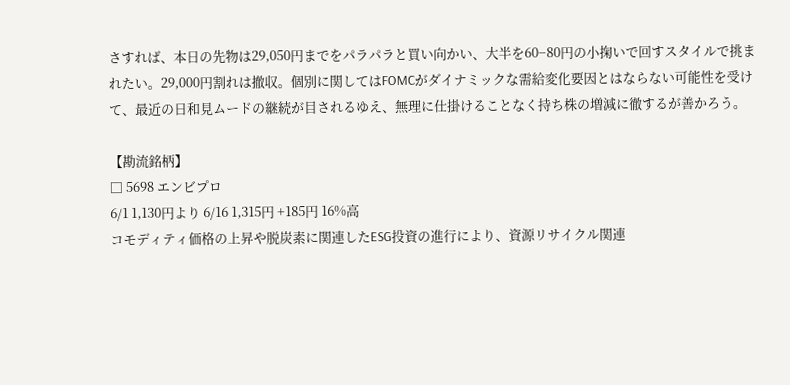さすれば、本日の先物は29,050円までをパラパラと買い向かい、大半を60−80円の小掬いで回すスタイルで挑まれたい。29,000円割れは撤収。個別に関してはFOMCがダイナミックな需給変化要因とはならない可能性を受けて、最近の日和見ムードの継続が目されるゆえ、無理に仕掛けることなく持ち株の増減に徹するが善かろう。

【勘流銘柄】
□ 5698 エンビプロ
6/1 1,130円より 6/16 1,315円 +185円 16%高
コモディティ価格の上昇や脱炭素に関連したESG投資の進行により、資源リサイクル関連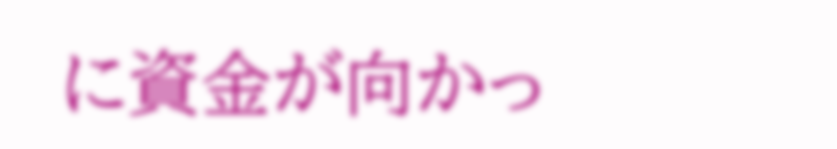に資金が向かっ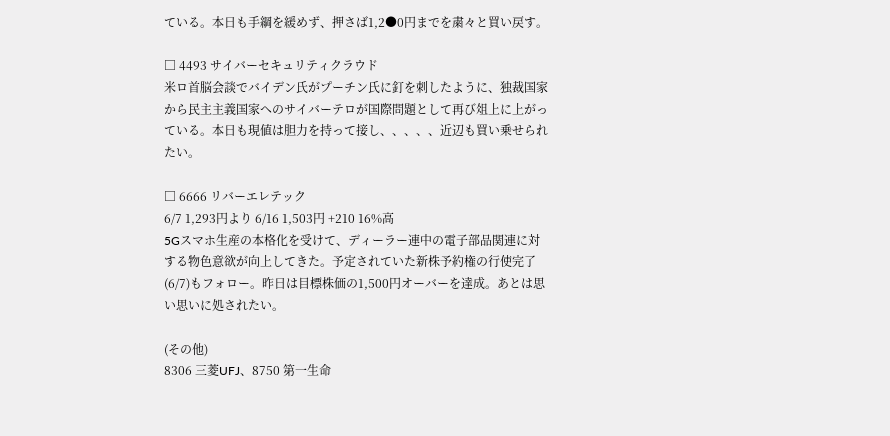ている。本日も手綱を緩めず、押さば1,2●0円までを粛々と買い戻す。

□ 4493 サイバーセキュリティクラウド
米ロ首脳会談でバイデン氏がプーチン氏に釘を刺したように、独裁国家から民主主義国家へのサイバーテロが国際問題として再び俎上に上がっている。本日も現値は胆力を持って接し、、、、、近辺も買い乗せられたい。

□ 6666 リバーエレテック
6/7 1,293円より 6/16 1,503円 +210 16%高
5Gスマホ生産の本格化を受けて、ディーラー連中の電子部品関連に対する物色意欲が向上してきた。予定されていた新株予約権の行使完了(6/7)もフォロー。昨日は目標株価の1,500円オーバーを達成。あとは思い思いに処されたい。

(その他)
8306 三菱UFJ、8750 第一生命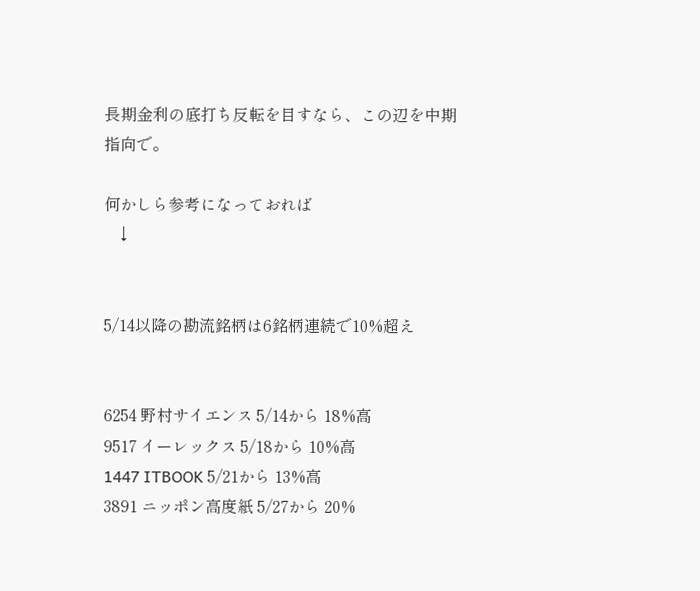長期金利の底打ち反転を目すなら、この辺を中期指向で。

何かしら参考になっておれば
   ↓


5/14以降の勘流銘柄は6銘柄連続で10%超え


6254 野村サイエンス 5/14から 18%高
9517 イーレックス 5/18から 10%高
1447 ITBOOK 5/21から 13%高
3891 ニッポン高度紙 5/27から 20%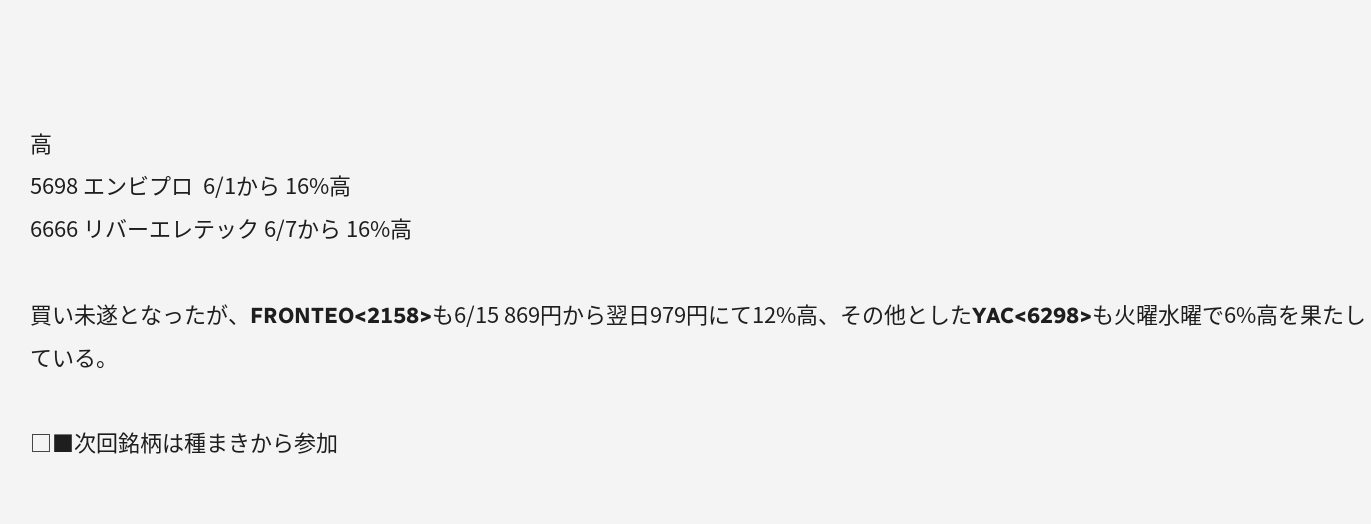高
5698 エンビプロ  6/1から 16%高
6666 リバーエレテック 6/7から 16%高

買い未遂となったが、FRONTEO<2158>も6/15 869円から翌日979円にて12%高、その他としたYAC<6298>も火曜水曜で6%高を果たしている。

□■次回銘柄は種まきから参加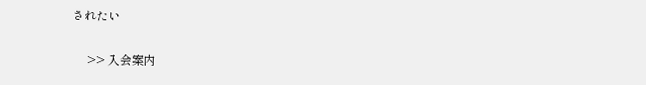されたい

     >> 入会案内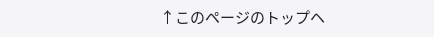↑このページのトップヘ